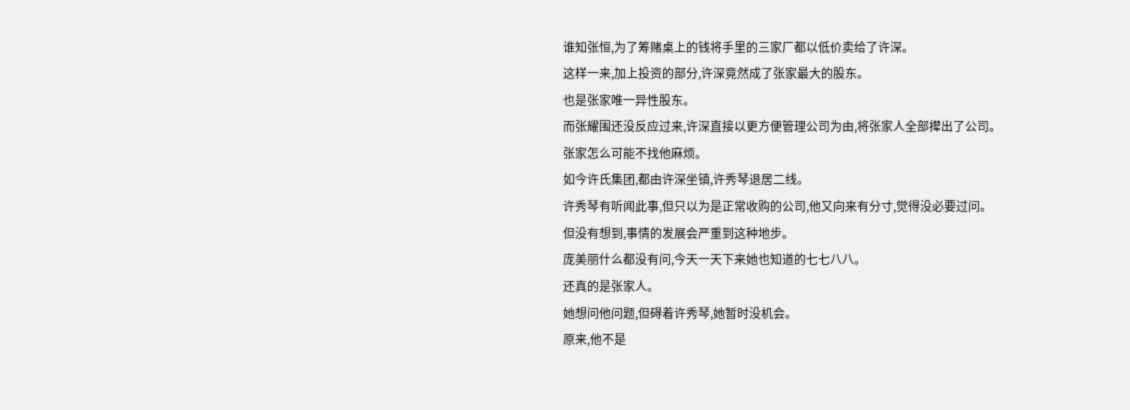谁知张恒,为了筹赌桌上的钱将手里的三家厂都以低价卖给了许深。
这样一来,加上投资的部分,许深竟然成了张家最大的股东。
也是张家唯一异性股东。
而张耀围还没反应过来,许深直接以更方便管理公司为由,将张家人全部撵出了公司。
张家怎么可能不找他麻烦。
如今许氏集团,都由许深坐镇,许秀琴退居二线。
许秀琴有听闻此事,但只以为是正常收购的公司,他又向来有分寸,觉得没必要过问。
但没有想到,事情的发展会严重到这种地步。
庞美丽什么都没有问,今天一天下来她也知道的七七八八。
还真的是张家人。
她想问他问题,但碍着许秀琴,她暂时没机会。
原来,他不是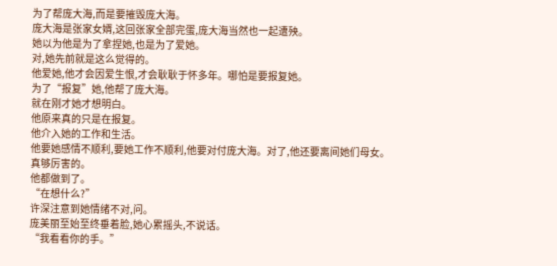为了帮庞大海,而是要摧毁庞大海。
庞大海是张家女婿,这回张家全部完蛋,庞大海当然也一起遭殃。
她以为他是为了拿捏她,也是为了爱她。
对,她先前就是这么觉得的。
他爱她,他才会因爱生恨,才会耿耿于怀多年。哪怕是要报复她。
为了“报复”她,他帮了庞大海。
就在刚才她才想明白。
他原来真的只是在报复。
他介入她的工作和生活。
他要她感情不顺利,要她工作不顺利,他要对付庞大海。对了,他还要离间她们母女。
真够厉害的。
他都做到了。
“在想什么?”
许深注意到她情绪不对,问。
庞美丽至始至终垂着脸,她心累摇头,不说话。
“我看看你的手。”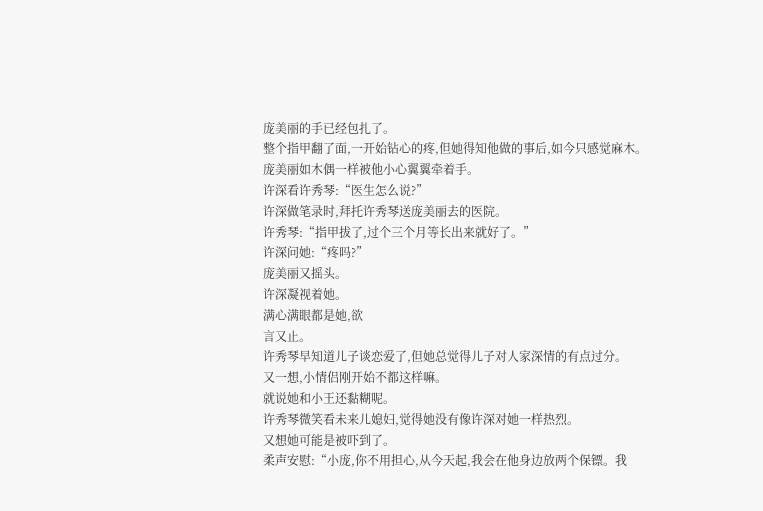庞美丽的手已经包扎了。
整个指甲翻了面,一开始钻心的疼,但她得知他做的事后,如今只感觉麻木。
庞美丽如木偶一样被他小心翼翼牵着手。
许深看许秀琴:“医生怎么说?”
许深做笔录时,拜托许秀琴送庞美丽去的医院。
许秀琴:“指甲拔了,过个三个月等长出来就好了。”
许深问她:“疼吗?”
庞美丽又摇头。
许深凝视着她。
满心满眼都是她,欲
言又止。
许秀琴早知道儿子谈恋爱了,但她总觉得儿子对人家深情的有点过分。
又一想,小情侣刚开始不都这样嘛。
就说她和小王还黏糊呢。
许秀琴微笑看未来儿媳妇,觉得她没有像许深对她一样热烈。
又想她可能是被吓到了。
柔声安慰:“小庞,你不用担心,从今天起,我会在他身边放两个保镖。我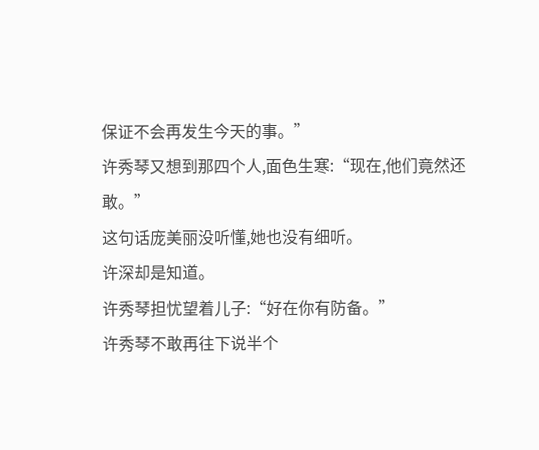保证不会再发生今天的事。”
许秀琴又想到那四个人,面色生寒:“现在,他们竟然还敢。”
这句话庞美丽没听懂,她也没有细听。
许深却是知道。
许秀琴担忧望着儿子:“好在你有防备。”
许秀琴不敢再往下说半个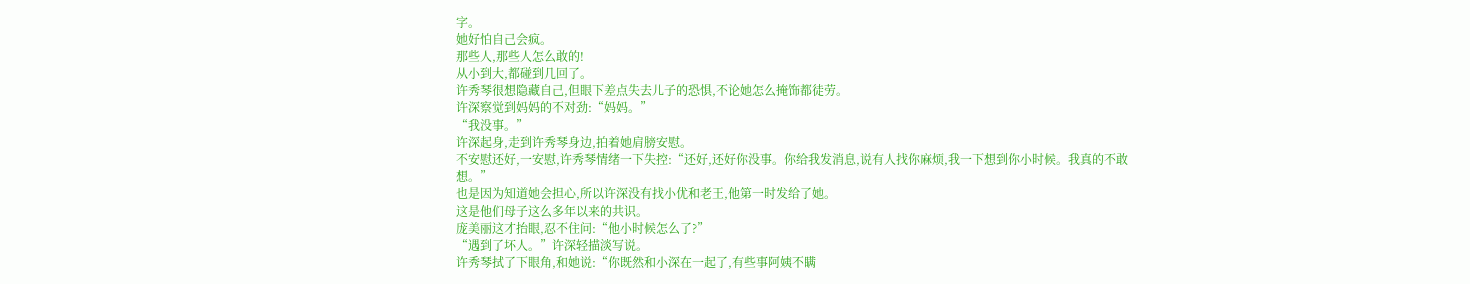字。
她好怕自己会疯。
那些人,那些人怎么敢的!
从小到大,都碰到几回了。
许秀琴很想隐藏自己,但眼下差点失去儿子的恐惧,不论她怎么掩饰都徒劳。
许深察觉到妈妈的不对劲:“妈妈。”
“我没事。”
许深起身,走到许秀琴身边,拍着她肩膀安慰。
不安慰还好,一安慰,许秀琴情绪一下失控:“还好,还好你没事。你给我发消息,说有人找你麻烦,我一下想到你小时候。我真的不敢想。”
也是因为知道她会担心,所以许深没有找小优和老王,他第一时发给了她。
这是他们母子这么多年以来的共识。
庞美丽这才抬眼,忍不住问:“他小时候怎么了?”
“遇到了坏人。”许深轻描淡写说。
许秀琴拭了下眼角,和她说:“你既然和小深在一起了,有些事阿姨不瞒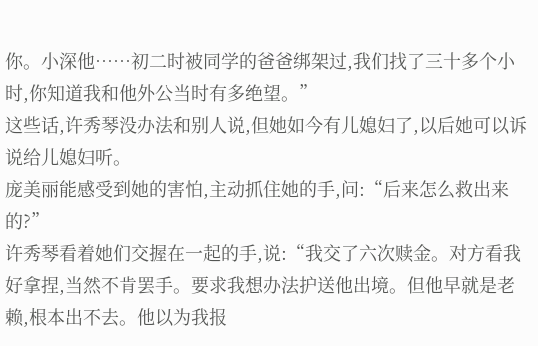你。小深他……初二时被同学的爸爸绑架过,我们找了三十多个小时,你知道我和他外公当时有多绝望。”
这些话,许秀琴没办法和别人说,但她如今有儿媳妇了,以后她可以诉说给儿媳妇听。
庞美丽能感受到她的害怕,主动抓住她的手,问:“后来怎么救出来的?”
许秀琴看着她们交握在一起的手,说:“我交了六次赎金。对方看我好拿捏,当然不肯罢手。要求我想办法护送他出境。但他早就是老赖,根本出不去。他以为我报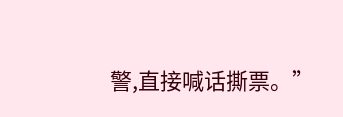警,直接喊话撕票。”